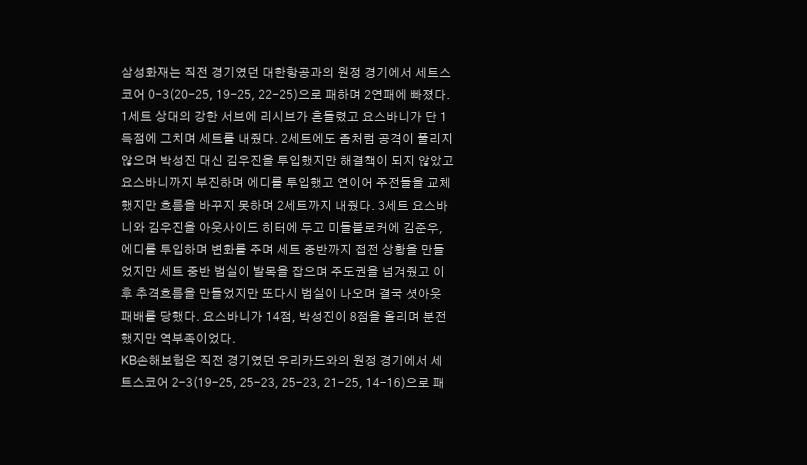삼성화재는 직전 경기였던 대한항공과의 원정 경기에서 세트스코어 0-3(20-25, 19-25, 22-25)으로 패하며 2연패에 빠졌다. 1세트 상대의 강한 서브에 리시브가 흔들렸고 요스바니가 단 1득점에 그치며 세트를 내줬다. 2세트에도 좀처럼 공격이 풀리지 않으며 박성진 대신 김우진을 투입했지만 해결책이 되지 않았고 요스바니까지 부진하며 에디를 투입했고 연이어 주전들을 교체했지만 흐름을 바꾸지 못하며 2세트까지 내줬다. 3세트 요스바니와 김우진을 아웃사이드 히터에 두고 미들블로커에 김준우, 에디를 투입하며 변화를 주며 세트 중반까지 접전 상황을 만들었지만 세트 중반 범실이 발목을 잡으며 주도권을 넘겨줬고 이후 추격흐름을 만들었지만 또다시 범실이 나오며 결국 셧아웃 패배를 당했다. 요스바니가 14점, 박성진이 8점을 올리며 분전했지만 역부족이었다.
KB손해보험은 직전 경기였던 우리카드와의 원정 경기에서 세트스코어 2-3(19-25, 25-23, 25-23, 21-25, 14-16)으로 패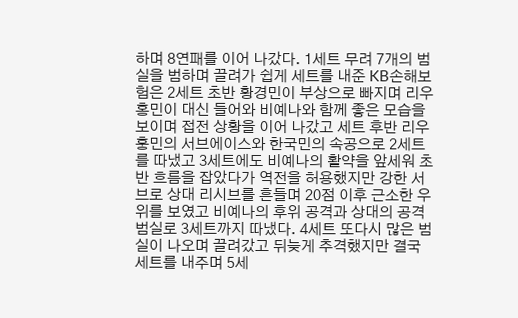하며 8연패를 이어 나갔다. 1세트 무려 7개의 범실을 범하며 끌려가 쉽게 세트를 내준 KB손해보험은 2세트 초반 황경민이 부상으로 빠지며 리우 홍민이 대신 들어와 비예나와 함께 좋은 모습을 보이며 접전 상황을 이어 나갔고 세트 후반 리우 훙민의 서브에이스와 한국민의 속공으로 2세트를 따냈고 3세트에도 비예나의 활약을 앞세워 초반 흐름을 잡았다가 역전을 허용했지만 강한 서브로 상대 리시브를 흔들며 20점 이후 근소한 우위를 보였고 비예나의 후위 공격과 상대의 공격범실로 3세트까지 따냈다. 4세트 또다시 많은 범실이 나오며 끌려갔고 뒤늦게 추격했지만 결국 세트를 내주며 5세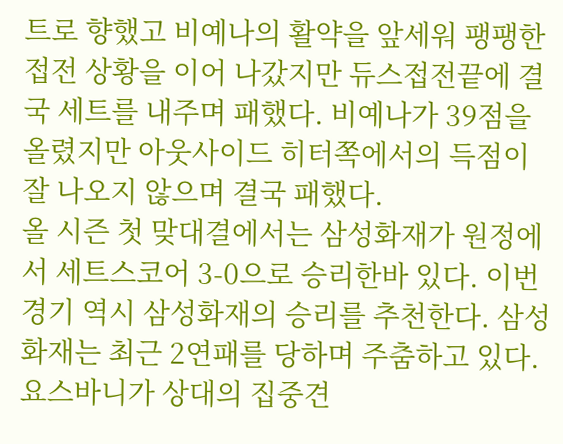트로 향했고 비예나의 활약을 앞세워 팽팽한 접전 상황을 이어 나갔지만 듀스접전끝에 결국 세트를 내주며 패했다. 비예나가 39점을 올렸지만 아웃사이드 히터쪽에서의 득점이 잘 나오지 않으며 결국 패했다.
올 시즌 첫 맞대결에서는 삼성화재가 원정에서 세트스코어 3-0으로 승리한바 있다. 이번 경기 역시 삼성화재의 승리를 추천한다. 삼성화재는 최근 2연패를 당하며 주춤하고 있다. 요스바니가 상대의 집중견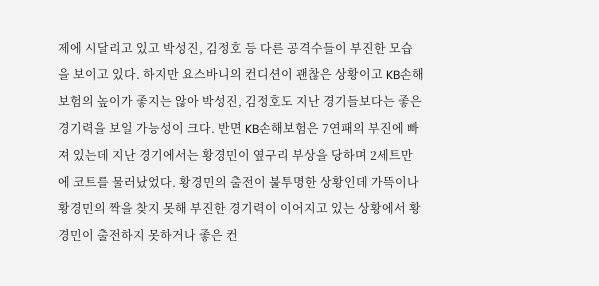제에 시달리고 있고 박성진, 김정호 등 다른 공격수들이 부진한 모습을 보이고 있다. 하지만 요스바니의 컨디션이 괜찮은 상황이고 KB손해보험의 높이가 좋지는 않아 박성진, 김정호도 지난 경기들보다는 좋은 경기력을 보일 가능성이 크다. 반면 KB손해보험은 7연패의 부진에 빠져 있는데 지난 경기에서는 황경민이 옆구리 부상을 당하며 2세트만에 코트를 물러났었다. 황경민의 출전이 불투명한 상황인데 가뜩이나 황경민의 짝을 찾지 못해 부진한 경기력이 이어지고 있는 상황에서 황경민이 출전하지 못하거나 좋은 컨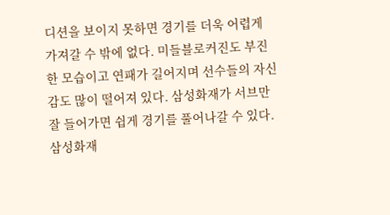디션을 보이지 못하면 경기를 더욱 어렵게 가져갈 수 밖에 없다. 미들블로커진도 부진한 모습이고 연패가 길어지며 선수들의 자신감도 많이 떨어져 있다. 삼성화재가 서브만 잘 들어가면 쉽게 경기를 풀어나갈 수 있다. 삼성화재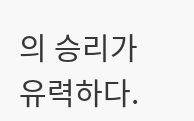의 승리가 유력하다.